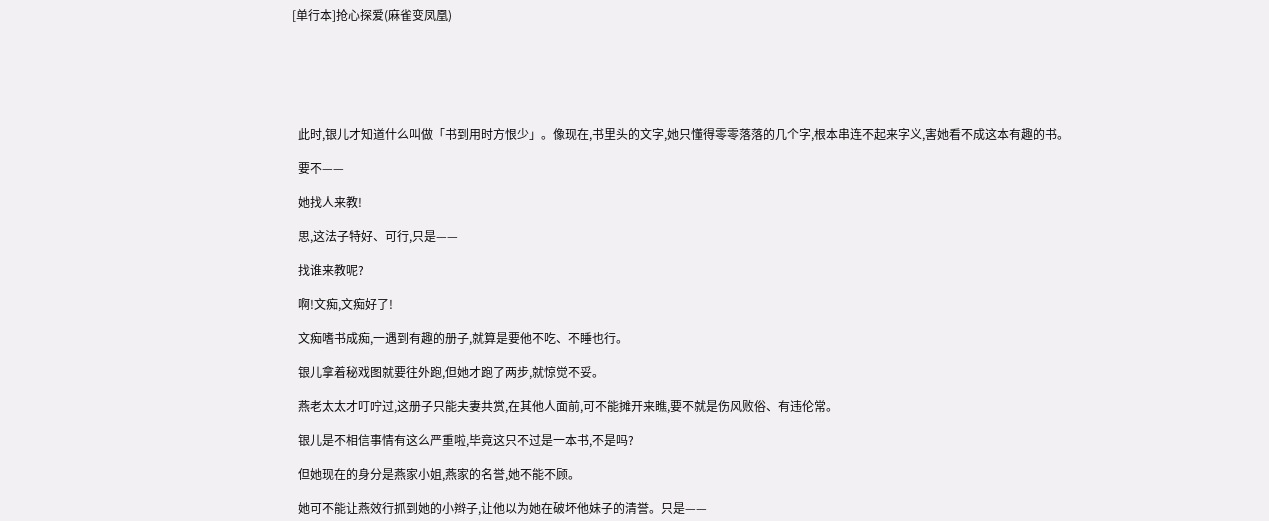[单行本]抢心探爱(麻雀变凤凰)






  此时,银儿才知道什么叫做「书到用时方恨少」。像现在,书里头的文字,她只懂得零零落落的几个字,根本串连不起来字义,害她看不成这本有趣的书。

  要不——

  她找人来教!

  思,这法子特好、可行,只是——

  找谁来教呢?

  啊!文痴,文痴好了!

  文痴嗜书成痴,一遇到有趣的册子,就算是要他不吃、不睡也行。

  银儿拿着秘戏图就要往外跑,但她才跑了两步,就惊觉不妥。

  燕老太太才叮咛过,这册子只能夫妻共赏,在其他人面前,可不能摊开来瞧,要不就是伤风败俗、有违伦常。

  银儿是不相信事情有这么严重啦,毕竟这只不过是一本书,不是吗?

  但她现在的身分是燕家小姐,燕家的名誉,她不能不顾。

  她可不能让燕效行抓到她的小辫子,让他以为她在破坏他妹子的清誉。只是——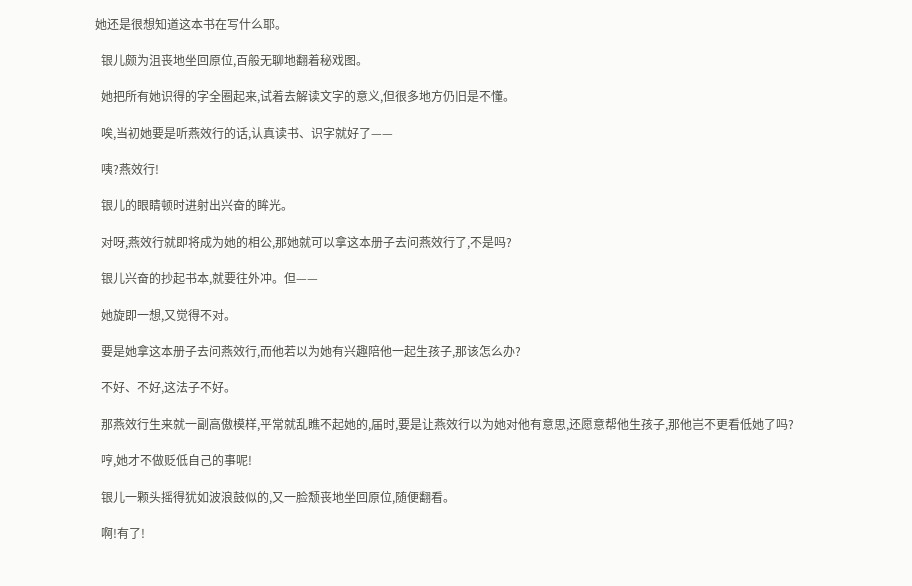她还是很想知道这本书在写什么耶。

  银儿颇为沮丧地坐回原位,百般无聊地翻着秘戏图。

  她把所有她识得的字全圈起来,试着去解读文字的意义,但很多地方仍旧是不懂。

  唉,当初她要是听燕效行的话,认真读书、识字就好了——

  咦?燕效行!

  银儿的眼睛顿时进射出兴奋的眸光。

  对呀,燕效行就即将成为她的相公,那她就可以拿这本册子去问燕效行了,不是吗?

  银儿兴奋的抄起书本,就要往外冲。但——

  她旋即一想,又觉得不对。

  要是她拿这本册子去问燕效行,而他若以为她有兴趣陪他一起生孩子,那该怎么办?

  不好、不好,这法子不好。

  那燕效行生来就一副高傲模样,平常就乱瞧不起她的,届时,要是让燕效行以为她对他有意思,还愿意帮他生孩子,那他岂不更看低她了吗?

  哼,她才不做贬低自己的事呢!

  银儿一颗头摇得犹如波浪鼓似的,又一脸颓丧地坐回原位,随便翻看。

  啊!有了!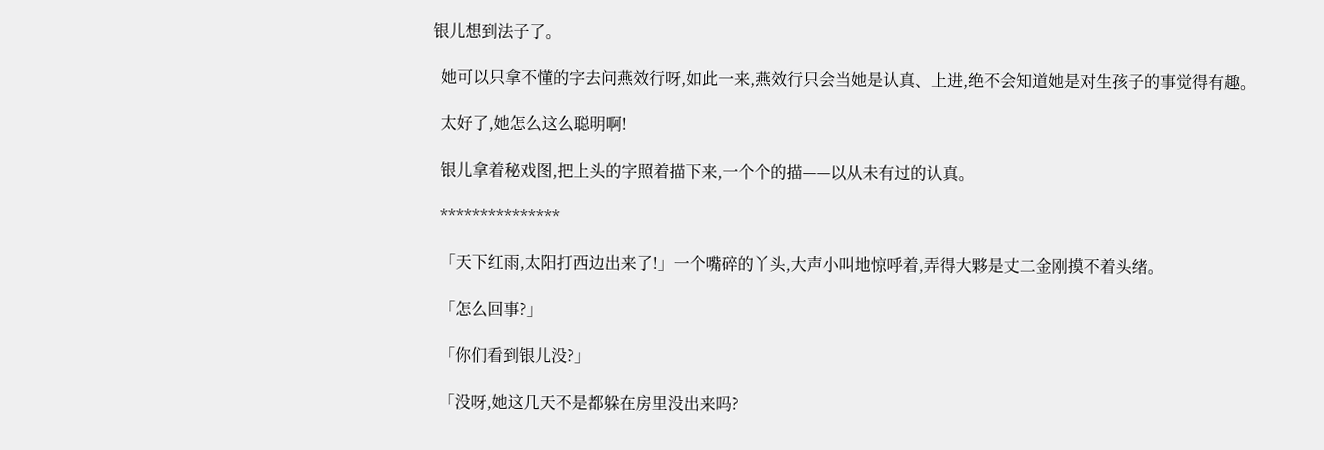银儿想到法子了。

  她可以只拿不懂的字去问燕效行呀,如此一来,燕效行只会当她是认真、上进,绝不会知道她是对生孩子的事觉得有趣。

  太好了,她怎么这么聪明啊!

  银儿拿着秘戏图,把上头的字照着描下来,一个个的描——以从未有过的认真。

  ***************

  「天下红雨,太阳打西边出来了!」一个嘴碎的丫头,大声小叫地惊呼着,弄得大夥是丈二金刚摸不着头绪。

  「怎么回事?」

  「你们看到银儿没?」

  「没呀,她这几天不是都躲在房里没出来吗?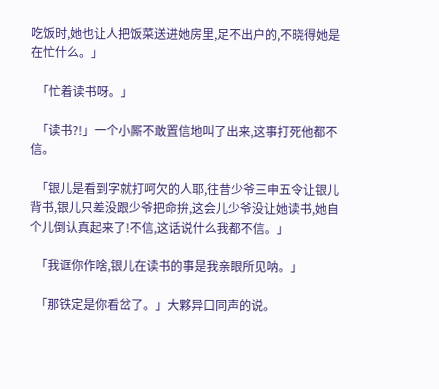吃饭时,她也让人把饭菜送进她房里,足不出户的,不晓得她是在忙什么。」

  「忙着读书呀。」

  「读书?!」一个小厮不敢置信地叫了出来,这事打死他都不信。

  「银儿是看到字就打呵欠的人耶,往昔少爷三申五令让银儿背书,银儿只差没跟少爷把命拚,这会儿少爷没让她读书,她自个儿倒认真起来了!不信,这话说什么我都不信。」

  「我诓你作啥,银儿在读书的事是我亲眼所见呐。」

  「那铁定是你看岔了。」大夥异口同声的说。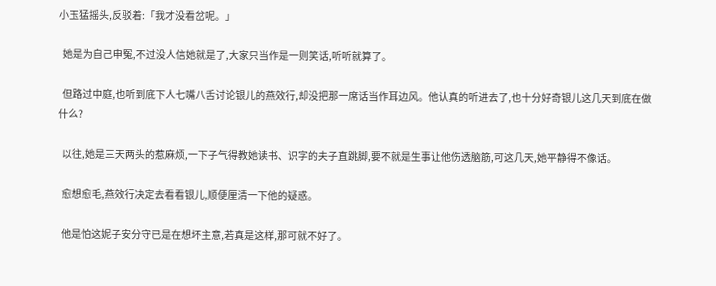小玉猛摇头,反驳着:「我才没看岔呢。」

  她是为自己申冤,不过没人信她就是了,大家只当作是一则笑话,听听就算了。

  但路过中庭,也听到底下人七嘴八舌讨论银儿的燕效行,却没把那一席话当作耳边风。他认真的听进去了,也十分好奇银儿这几天到底在做什么?

  以往,她是三天两头的惹麻烦,一下子气得教她读书、识字的夫子直跳脚,要不就是生事让他伤透脑筋,可这几天,她平静得不像话。

  愈想愈毛,燕效行决定去看看银儿,顺便厘清一下他的疑惑。

  他是怕这妮子安分守已是在想坏主意,若真是这样,那可就不好了。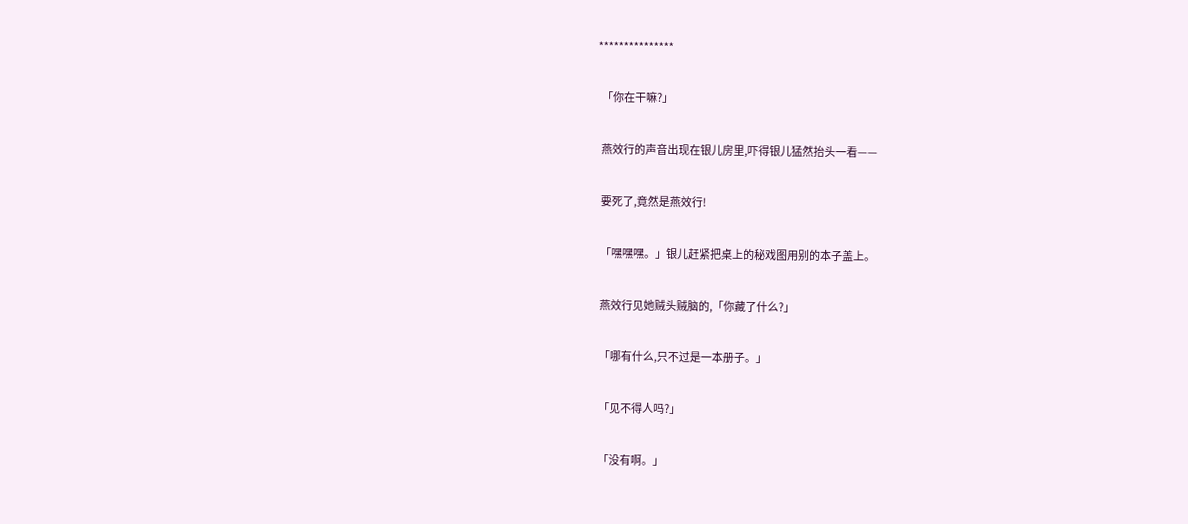***************

  「你在干嘛?」

  燕效行的声音出现在银儿房里,吓得银儿猛然抬头一看——

  要死了,竟然是燕效行!

  「嘿嘿嘿。」银儿赶紧把桌上的秘戏图用别的本子盖上。

  燕效行见她贼头贼脑的,「你藏了什么?」

  「哪有什么,只不过是一本册子。」

  「见不得人吗?」

  「没有啊。」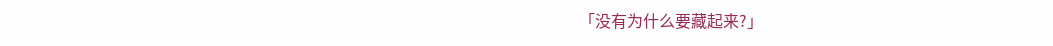「没有为什么要藏起来?」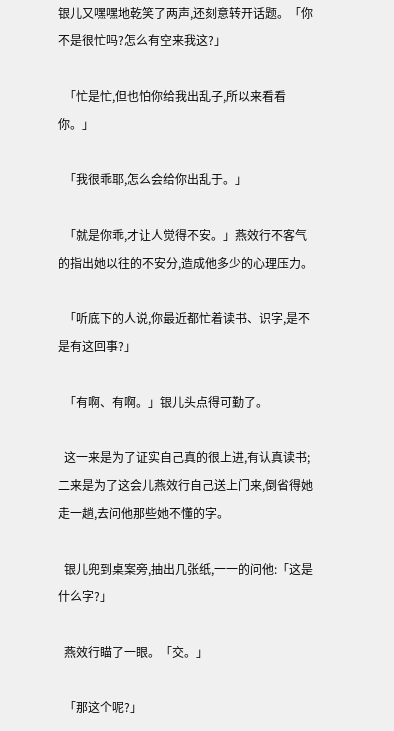银儿又嘿嘿地乾笑了两声,还刻意转开话题。「你不是很忙吗?怎么有空来我这?」

  「忙是忙,但也怕你给我出乱子,所以来看看你。」

  「我很乖耶,怎么会给你出乱于。」

  「就是你乖,才让人觉得不安。」燕效行不客气的指出她以往的不安分,造成他多少的心理压力。

  「听底下的人说,你最近都忙着读书、识字,是不是有这回事?」

  「有啊、有啊。」银儿头点得可勤了。

  这一来是为了证实自己真的很上进,有认真读书;二来是为了这会儿燕效行自己送上门来,倒省得她走一趟,去问他那些她不懂的字。

  银儿兜到桌案旁,抽出几张纸,一一的问他:「这是什么字?」

  燕效行瞄了一眼。「交。」

  「那这个呢?」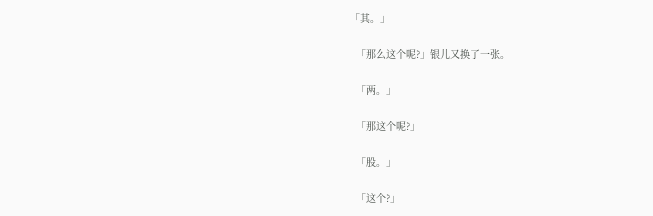「其。」

  「那么这个呢?」银儿又换了一张。

  「两。」

  「那这个呢?」

  「股。」

  「这个?」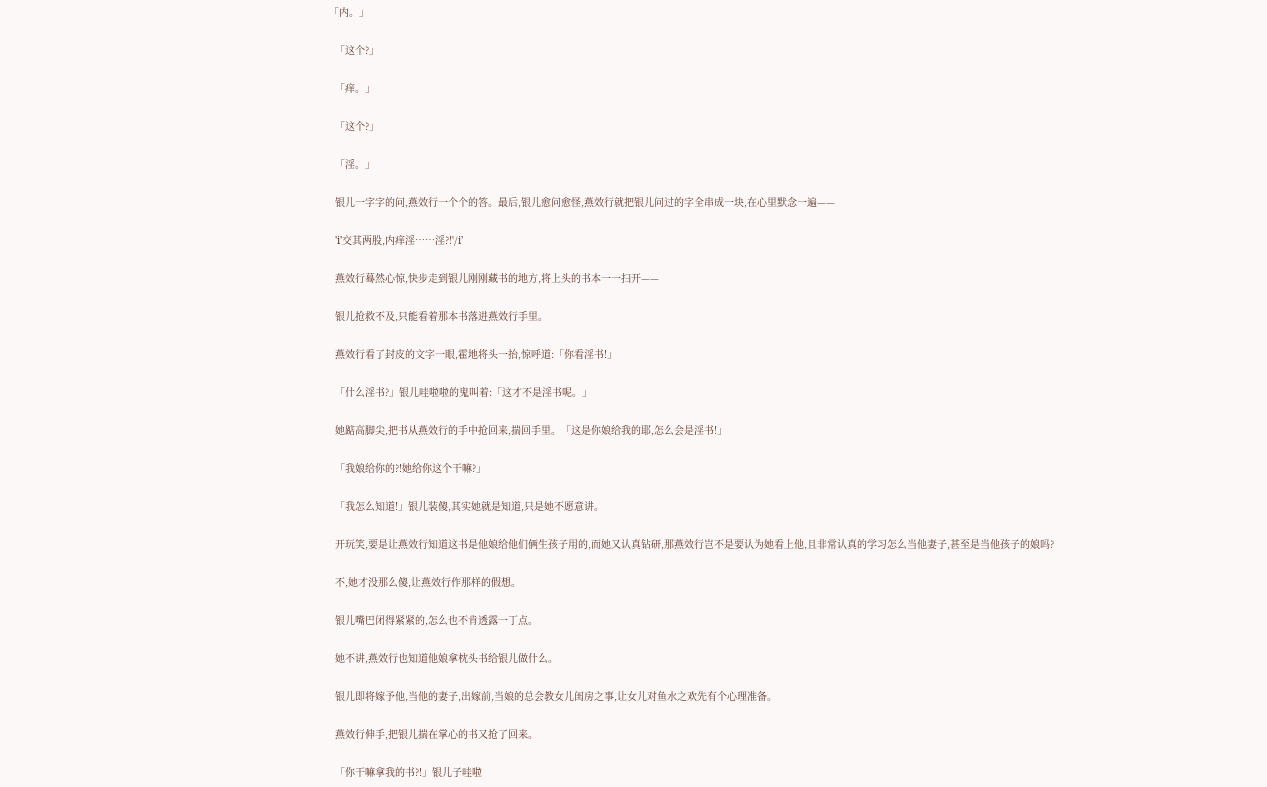「内。」

  「这个?」

  「痒。」

  「这个?」

  「淫。」

  银儿一字字的问,燕效行一个个的答。最后,银儿愈问愈怪,燕效行就把银儿问过的字全串成一块,在心里默念一遍——

  'i'交其两股,内痒淫……淫?!'/i'

  燕效行蓦然心惊,快步走到银儿刚刚藏书的地方,将上头的书本一一扫开——

  银儿抢救不及,只能看着那本书落进燕效行手里。

  燕效行看了封皮的文字一眼,霍地将头一抬,惊呼道:「你看淫书!」

  「什么淫书?」银儿哇啦啦的鬼叫着:「这才不是淫书呢。」

  她踮高脚尖,把书从燕效行的手中抢回来,揣回手里。「这是你娘给我的耶,怎么会是淫书!」

  「我娘给你的?!她给你这个干嘛?」

  「我怎么知道!」银儿装傻,其实她就是知道,只是她不愿意讲。

  开玩笑,要是让燕效行知道这书是他娘给他们俩生孩子用的,而她又认真钻研,那燕效行岂不是要认为她看上他,且非常认真的学习怎么当他妻子,甚至是当他孩子的娘吗?

  不,她才没那么傻,让燕效行作那样的假想。

  银儿嘴巴闭得紧紧的,怎么也不肯透露一丁点。

  她不讲,燕效行也知道他娘拿枕头书给银儿做什么。

  银儿即将嫁予他,当他的妻子,出嫁前,当娘的总会教女儿闺房之事,让女儿对鱼水之欢先有个心理准备。

  燕效行伸手,把银儿揣在掌心的书又抢了回来。

  「你干嘛拿我的书?!」银儿子哇啦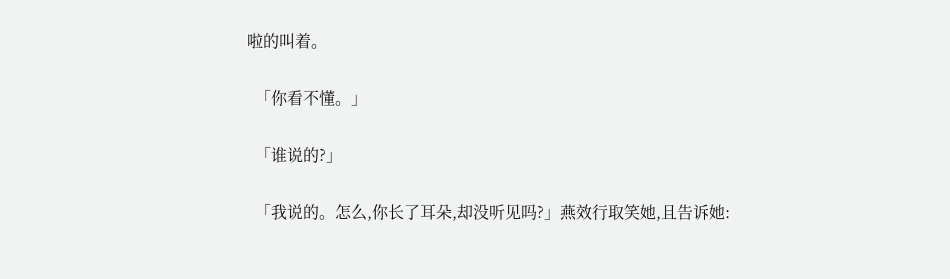啦的叫着。

  「你看不懂。」

  「谁说的?」

  「我说的。怎么,你长了耳朵,却没听见吗?」燕效行取笑她,且告诉她: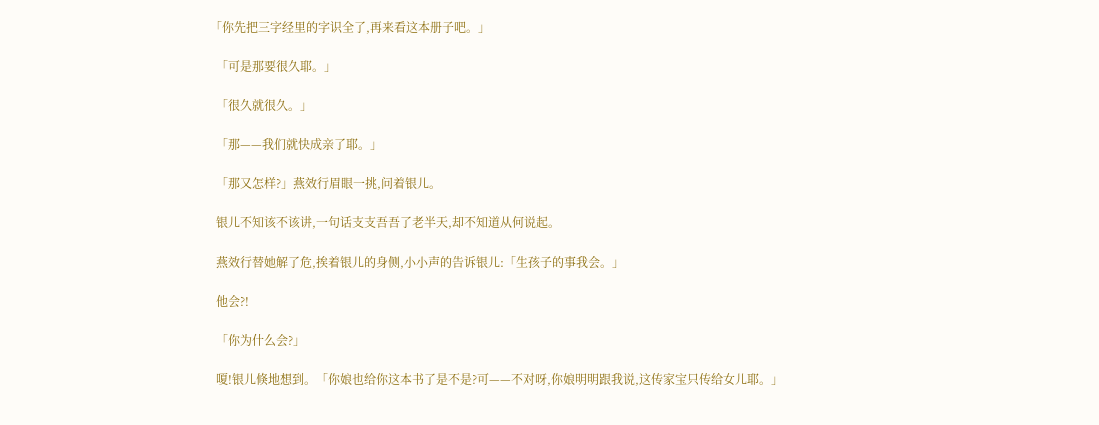「你先把三字经里的字识全了,再来看这本册子吧。」

  「可是那要很久耶。」

  「很久就很久。」

  「那——我们就快成亲了耶。」

  「那又怎样?」燕效行眉眼一挑,问着银儿。

  银儿不知该不该讲,一句话支支吾吾了老半天,却不知道从何说起。

  燕效行替她解了危,挨着银儿的身侧,小小声的告诉银儿:「生孩子的事我会。」

  他会?!

  「你为什么会?」

  嗄!银儿倏地想到。「你娘也给你这本书了是不是?可——不对呀,你娘明明跟我说,这传家宝只传给女儿耶。」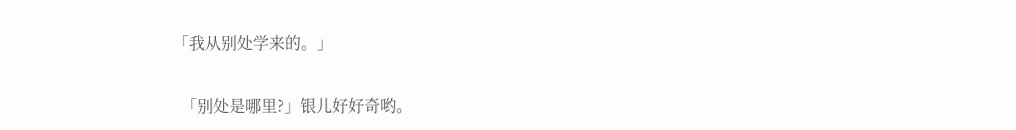「我从别处学来的。」

  「别处是哪里?」银儿好好奇哟。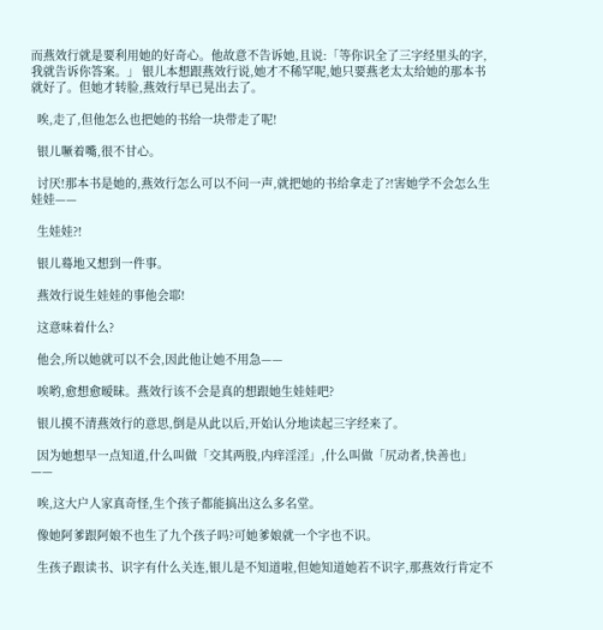而燕效行就是要利用她的好奇心。他故意不告诉她,且说:「等你识全了三字经里头的字,我就告诉你答案。」 银儿本想跟燕效行说,她才不稀罕呢,她只要燕老太太给她的那本书就好了。但她才转脸,燕效行早已晃出去了。

  唉,走了,但他怎么也把她的书给一块带走了呢!

  银儿噘着嘴,很不甘心。

  讨厌!那本书是她的,燕效行怎么可以不问一声,就把她的书给拿走了?!害她学不会怎么生娃娃——

  生娃娃?!

  银儿蓦地又想到一件事。

  燕效行说生娃娃的事他会耶!

  这意味着什么?

  他会,所以她就可以不会,因此他让她不用急——

  唉哟,愈想愈暧昧。燕效行该不会是真的想跟她生娃娃吧?

  银儿摸不清燕效行的意思,倒是从此以后,开始认分地读起三字经来了。

  因为她想早一点知道,什么叫做「交其两股,内痒淫淫」,什么叫做「尻动者,快善也」——

  唉,这大户人家真奇怪,生个孩子都能搞出这么多名堂。

  像她阿爹跟阿娘不也生了九个孩子吗?可她爹娘就一个字也不识。

  生孩子跟读书、识字有什么关连,银儿是不知道啦,但她知道她若不识字,那燕效行肯定不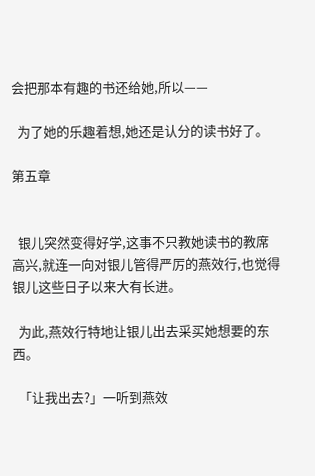会把那本有趣的书还给她,所以——

  为了她的乐趣着想,她还是认分的读书好了。

第五章


  银儿突然变得好学,这事不只教她读书的教席高兴,就连一向对银儿管得严厉的燕效行,也觉得银儿这些日子以来大有长进。

  为此,燕效行特地让银儿出去采买她想要的东西。

  「让我出去?」一听到燕效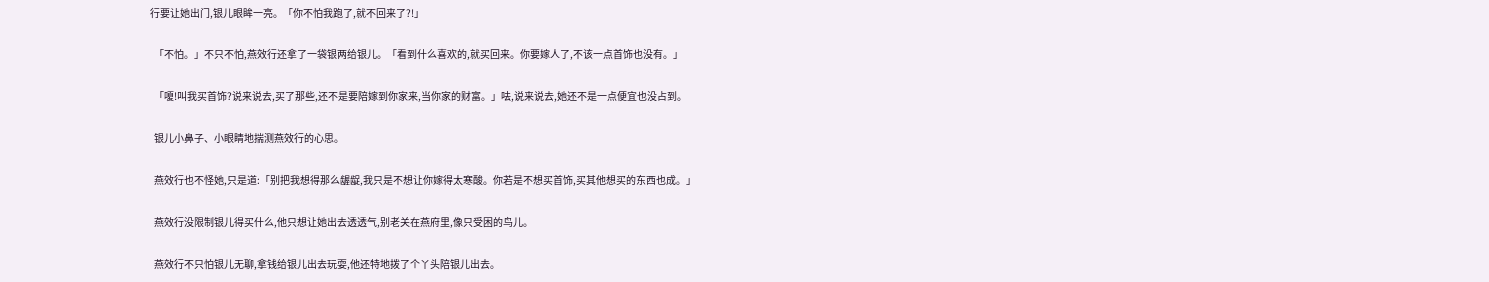行要让她出门,银儿眼眸一亮。「你不怕我跑了,就不回来了?!」

  「不怕。」不只不怕,燕效行还拿了一袋银两给银儿。「看到什么喜欢的,就买回来。你要嫁人了,不该一点首饰也没有。」

  「嗄!叫我买首饰?说来说去,买了那些,还不是要陪嫁到你家来,当你家的财富。」呿,说来说去,她还不是一点便宜也没占到。

  银儿小鼻子、小眼睛地揣测燕效行的心思。

  燕效行也不怪她,只是道:「别把我想得那么龌龊,我只是不想让你嫁得太寒酸。你若是不想买首饰,买其他想买的东西也成。」

  燕效行没限制银儿得买什么,他只想让她出去透透气,别老关在燕府里,像只受困的鸟儿。

  燕效行不只怕银儿无聊,拿钱给银儿出去玩耍,他还特地拨了个丫头陪银儿出去。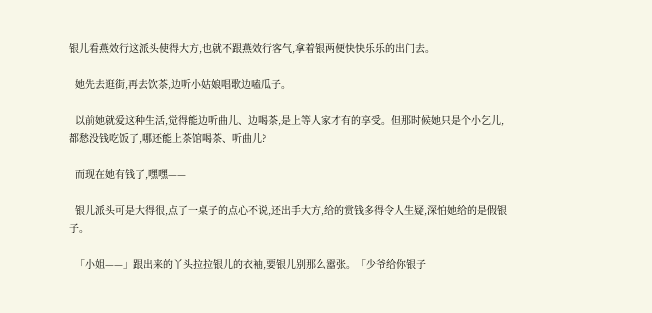银儿看燕效行这派头使得大方,也就不跟燕效行客气,拿着银两便快快乐乐的出门去。

  她先去逛街,再去饮茶,边听小姑娘唱歌边嗑瓜子。

  以前她就爱这种生活,觉得能边听曲儿、边喝茶,是上等人家才有的享受。但那时候她只是个小乞儿,都愁没钱吃饭了,哪还能上茶馆喝茶、听曲儿?

  而现在她有钱了,嘿嘿——

  银儿派头可是大得很,点了一桌子的点心不说,还出手大方,给的赏钱多得令人生疑,深怕她给的是假银子。

  「小姐——」跟出来的丫头拉拉银儿的衣袖,要银儿别那么嚣张。「少爷给你银子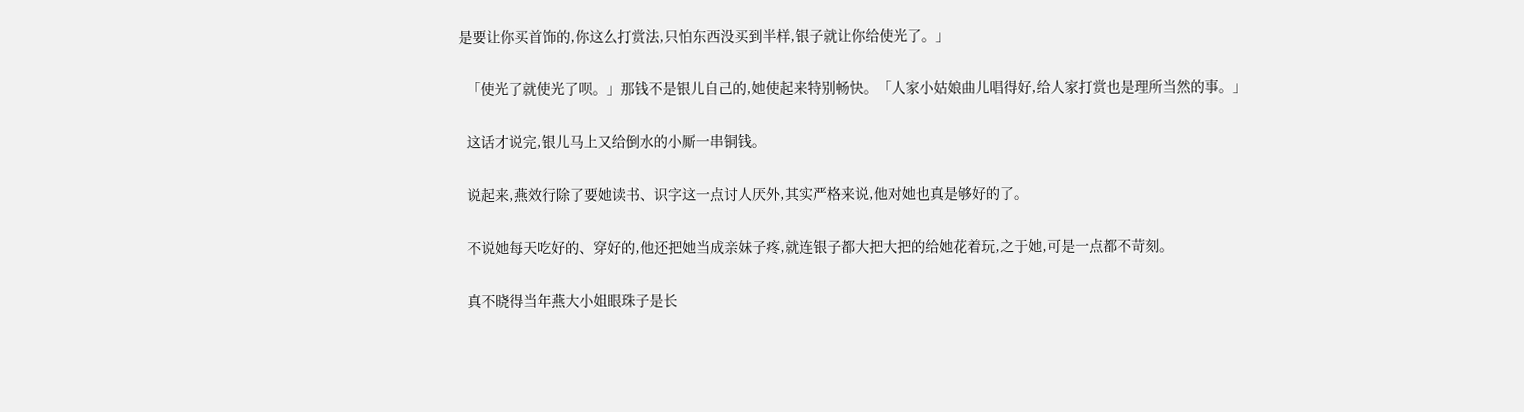是要让你买首饰的,你这么打赏法,只怕东西没买到半样,银子就让你给使光了。」

  「使光了就使光了呗。」那钱不是银儿自己的,她使起来特别畅快。「人家小姑娘曲儿唱得好,给人家打赏也是理所当然的事。」

  这话才说完,银儿马上又给倒水的小厮一串铜钱。

  说起来,燕效行除了要她读书、识字这一点讨人厌外,其实严格来说,他对她也真是够好的了。

  不说她每天吃好的、穿好的,他还把她当成亲妹子疼,就连银子都大把大把的给她花着玩,之于她,可是一点都不苛刻。

  真不晓得当年燕大小姐眼珠子是长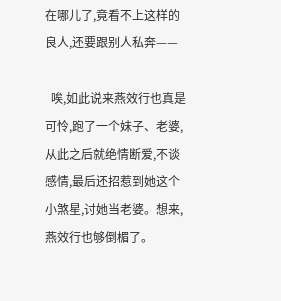在哪儿了,竟看不上这样的良人,还要跟别人私奔——

  唉,如此说来燕效行也真是可怜,跑了一个妹子、老婆,从此之后就绝情断爱,不谈感情,最后还招惹到她这个小煞星,讨她当老婆。想来,燕效行也够倒楣了。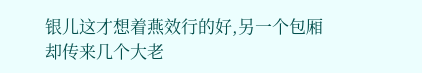银儿这才想着燕效行的好,另一个包厢却传来几个大老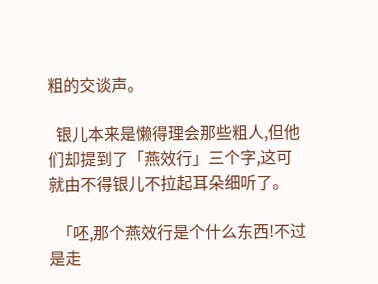粗的交谈声。

  银儿本来是懒得理会那些粗人,但他们却提到了「燕效行」三个字,这可就由不得银儿不拉起耳朵细听了。

  「呸,那个燕效行是个什么东西!不过是走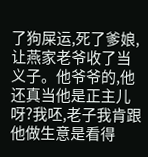了狗屎运,死了爹娘,让燕家老爷收了当义子。他爷爷的,他还真当他是正主儿呀?我呸,老子我肯跟他做生意是看得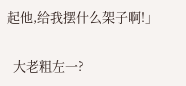起他,给我摆什么架子啊!」

  大老粗左一?